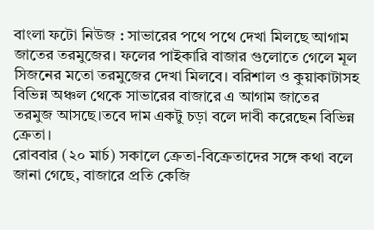বাংলা ফটো নিউজ : সাভারের পথে পথে দেখা মিলছে আগাম জাতের তরমুজের। ফলের পাইকারি বাজার গুলোতে গেলে মূল সিজনের মতো তরমুজের দেখা মিলবে। বরিশাল ও কুয়াকাটাসহ বিভিন্ন অঞ্চল থেকে সাভারের বাজারে এ আগাম জাতের তরমুজ আসছে।তবে দাম একটু চড়া বলে দাবী করেছেন বিভিন্ন ক্রেতা।
রোববার (২০ মার্চ) সকালে ক্রেতা-বিক্রেতাদের সঙ্গে কথা বলে জানা গেছে, বাজারে প্রতি কেজি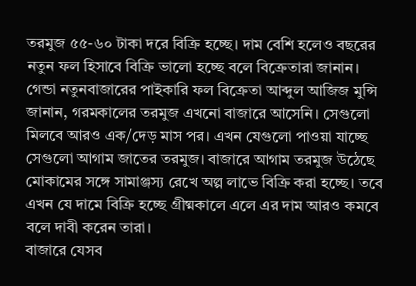তরমুজ ৫৫-৬০ টাকা দরে বিক্রি হচ্ছে। দাম বেশি হলেও বছরের নতুন ফল হিসাবে বিক্রি ভালো হচ্ছে বলে বিক্রেতারা জানান।
গেন্ডা নতুনবাজারের পাইকারি ফল বিক্রেতা আব্দুল আজিজ মুন্সি জানান, গরমকালের তরমুজ এখনো বাজারে আসেনি। সেগুলো মিলবে আরও এক/দেড় মাস পর। এখন যেগুলো পাওয়া যাচ্ছে সেগুলো আগাম জাতের তরমুজ। বাজারে আগাম তরমুজ উঠেছে মোকামের সঙ্গে সামাঞ্জস্য রেখে অল্প লাভে বিক্রি করা হচ্ছে। তবে এখন যে দামে বিক্রি হচ্ছে গ্রীষ্মকালে এলে এর দাম আরও কমবে বলে দাবী করেন তারা।
বাজারে যেসব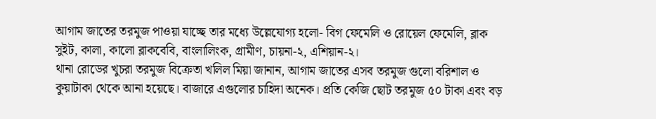আগাম জাতের তরমুজ পাওয়া যাচ্ছে তার মধ্যে উল্লেযোগ্য হলো- বিগ ফেমেলি ও রোয়েল ফেমেলি, ব্লাক সুইট, কালা, কালো ব্লাকবেবি, বাংলালিংক, গ্রামীণ, চায়না-২, এশিয়ান-২।
থানা রোডের খুচরা তরমুজ বিক্রেতা খলিল মিয়া জানান, আগাম জাতের এসব তরমুজ গুলো বরিশাল ও কুয়াটাকা থেকে আনা হয়েছে। বাজারে এগুলোর চাহিদা অনেক। প্রতি কেজি ছোট তরমুজ ৫০ টাকা এবং বড়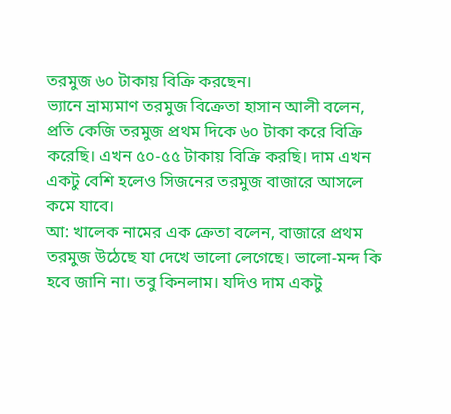তরমুজ ৬০ টাকায় বিক্রি করছেন।
ভ্যানে ভ্রাম্যমাণ তরমুজ বিক্রেতা হাসান আলী বলেন, প্রতি কেজি তরমুজ প্রথম দিকে ৬০ টাকা করে বিক্রি করেছি। এখন ৫০-৫৫ টাকায় বিক্রি করছি। দাম এখন একটু বেশি হলেও সিজনের তরমুজ বাজারে আসলে কমে যাবে।
আ: খালেক নামের এক ক্রেতা বলেন, বাজারে প্রথম তরমুজ উঠেছে যা দেখে ভালো লেগেছে। ভালো-মন্দ কি হবে জানি না। তবু কিনলাম। যদিও দাম একটু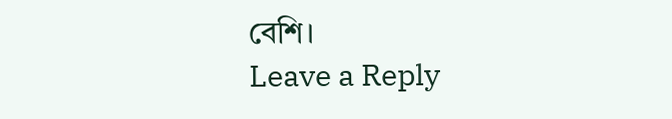বেশি।
Leave a Reply